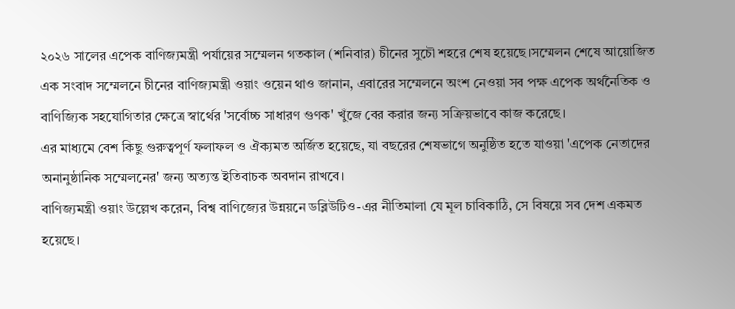২০২৬ সালের এপেক বাণিজ্যমন্ত্রী পর্যায়ের সম্মেলন গতকাল (শনিবার) চীনের সুচৌ শহরে শেষ হয়েছে।সম্মেলন শেষে আয়োজিত এক সংবাদ সম্মেলনে চীনের বাণিজ্যমন্ত্রী ওয়াং ওয়েন থাও জানান, এবারের সম্মেলনে অংশ নেওয়া সব পক্ষ এপেক অর্থনৈতিক ও বাণিজ্যিক সহযোগিতার ক্ষেত্রে স্বার্থের 'সর্বোচ্চ সাধারণ গুণক' খুঁজে বের করার জন্য সক্রিয়ভাবে কাজ করেছে।
এর মাধ্যমে বেশ কিছু গুরুত্বপূর্ণ ফলাফল ও ঐক্যমত অর্জিত হয়েছে, যা বছরের শেষভাগে অনুষ্ঠিত হতে যাওয়া 'এপেক নেতাদের অনানুষ্ঠানিক সম্মেলনের' জন্য অত্যন্ত ইতিবাচক অবদান রাখবে।
বাণিজ্যমন্ত্রী ওয়াং উল্লেখ করেন, বিশ্ব বাণিজ্যের উন্নয়নে ডব্লিউটিও-এর নীতিমালা যে মূল চাবিকাঠি, সে বিষয়ে সব দেশ একমত হয়েছে।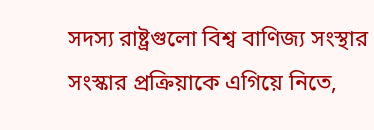সদস্য রাষ্ট্রগুলো বিশ্ব বাণিজ্য সংস্থার সংস্কার প্রক্রিয়াকে এগিয়ে নিতে,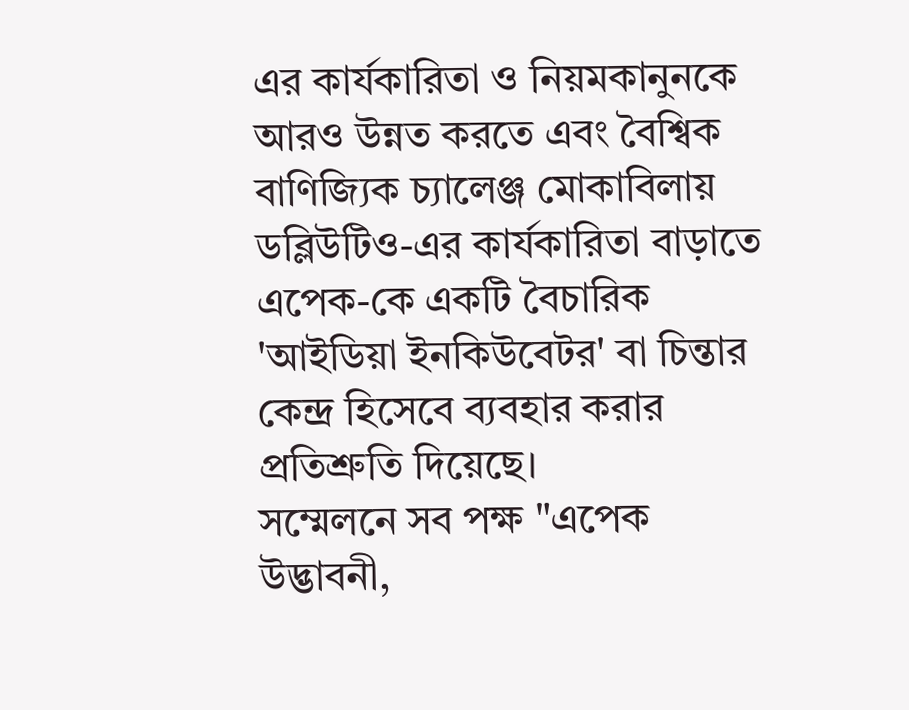এর কার্যকারিতা ও নিয়মকানুনকে আরও উন্নত করতে এবং বৈশ্বিক বাণিজ্যিক চ্যালেঞ্জ মোকাবিলায় ডব্লিউটিও-এর কার্যকারিতা বাড়াতে এপেক-কে একটি বৈচারিক 'আইডিয়া ইনকিউবেটর' বা চিন্তার কেন্দ্র হিসেবে ব্যবহার করার প্রতিশ্রুতি দিয়েছে।
সম্মেলনে সব পক্ষ "এপেক উদ্ভাবনী,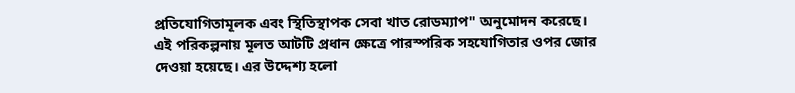প্রতিযোগিতামূলক এবং স্থিতিস্থাপক সেবা খাত রোডম্যাপ" অনুমোদন করেছে। এই পরিকল্পনায় মূলত আটটি প্রধান ক্ষেত্রে পারস্পরিক সহযোগিতার ওপর জোর দেওয়া হয়েছে। এর উদ্দেশ্য হলো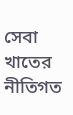সেবা খাতের নীতিগত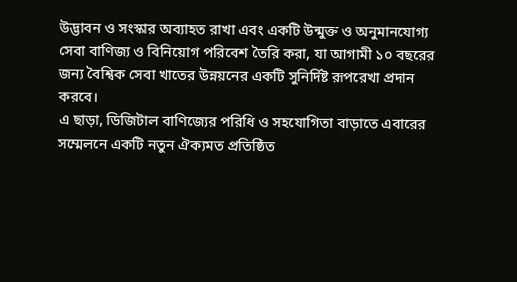উদ্ভাবন ও সংস্কার অব্যাহত রাখা এবং একটি উন্মুক্ত ও অনুমানযোগ্য সেবা বাণিজ্য ও বিনিয়োগ পরিবেশ তৈরি করা, যা আগামী ১০ বছরের জন্য বৈশ্বিক সেবা খাতের উন্নয়নের একটি সুনির্দিষ্ট রূপরেখা প্রদান করবে।
এ ছাড়া, ডিজিটাল বাণিজ্যের পরিধি ও সহযোগিতা বাড়াতে এবারের সম্মেলনে একটি নতুন ঐক্যমত প্রতিষ্ঠিত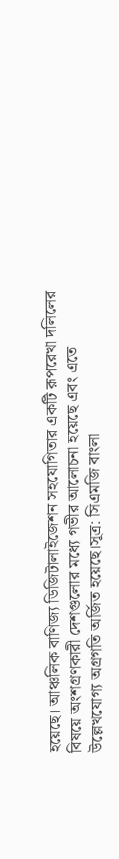হয়েছে। আঞ্চলিক বাণিজ্য ডিজিটালাইজেশন সহযোগিতার একটি রূপরেখা দলিলের বিষয়ে অংশগ্রণকারী দেশগুলোর মধ্যে গভীর আলোচনা হয়েছে এবং এতে উল্লেখযোগ্য অগ্রগতি অর্জিত হয়েছে।সূত্র: সিএমজি বাংলা